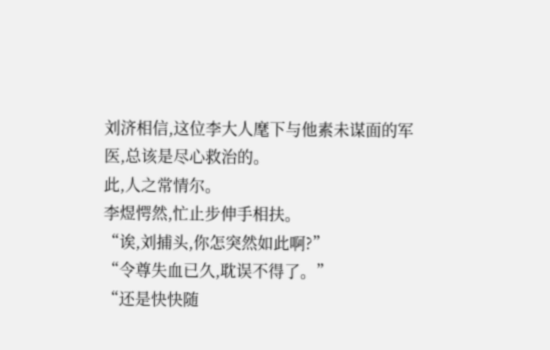刘济相信,这位李大人麾下与他素未谋面的军医,总该是尽心救治的。
此,人之常情尔。
李煜愕然,忙止步伸手相扶。
“诶,刘捕头,你怎突然如此啊?”
“令尊失血已久,耽误不得了。”
“还是快快随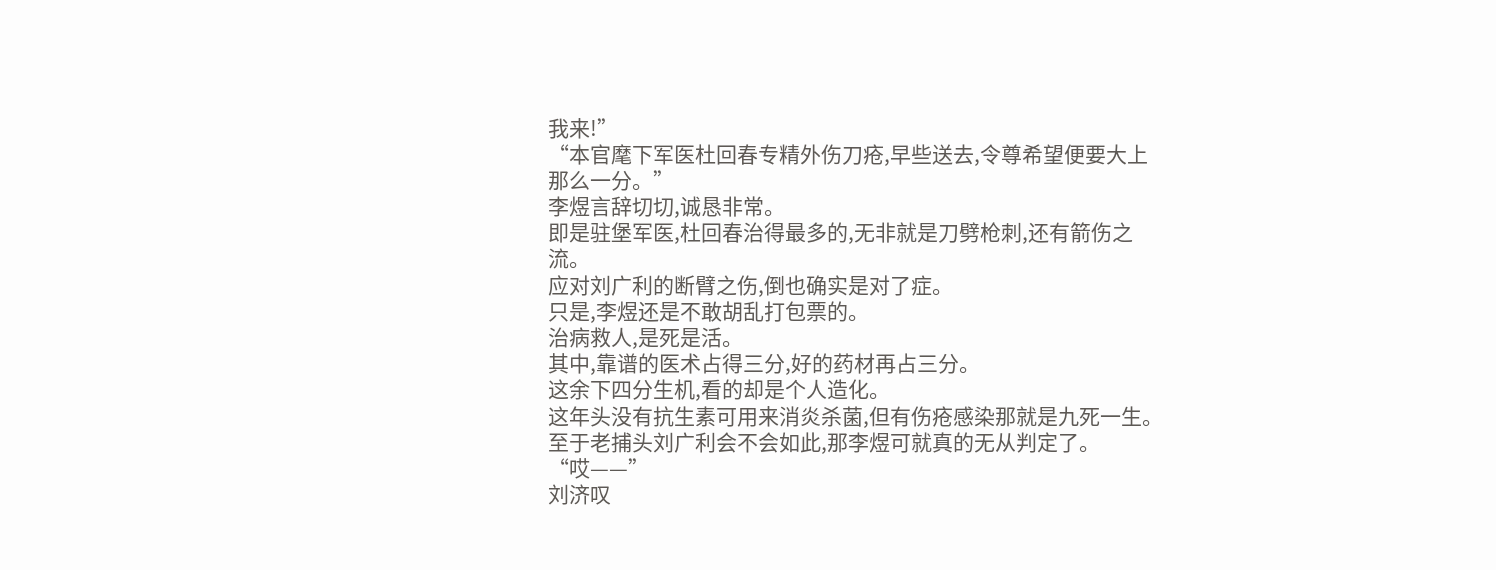我来!”
“本官麾下军医杜回春专精外伤刀疮,早些送去,令尊希望便要大上那么一分。”
李煜言辞切切,诚恳非常。
即是驻堡军医,杜回春治得最多的,无非就是刀劈枪刺,还有箭伤之流。
应对刘广利的断臂之伤,倒也确实是对了症。
只是,李煜还是不敢胡乱打包票的。
治病救人,是死是活。
其中,靠谱的医术占得三分,好的药材再占三分。
这余下四分生机,看的却是个人造化。
这年头没有抗生素可用来消炎杀菌,但有伤疮感染那就是九死一生。
至于老捕头刘广利会不会如此,那李煜可就真的无从判定了。
“哎——”
刘济叹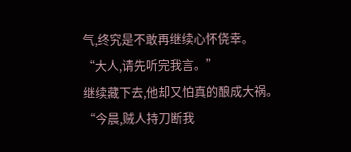气,终究是不敢再继续心怀侥幸。
“大人,请先听完我言。”
继续藏下去,他却又怕真的酿成大祸。
“今晨,贼人持刀断我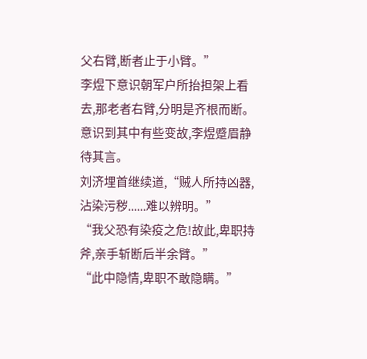父右臂,断者止于小臂。”
李煜下意识朝军户所抬担架上看去,那老者右臂,分明是齐根而断。
意识到其中有些变故,李煜蹙眉静待其言。
刘济埋首继续道,“贼人所持凶器,沾染污秽......难以辨明。”
“我父恐有染疫之危!故此,卑职持斧,亲手斩断后半余臂。”
“此中隐情,卑职不敢隐瞒。”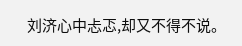刘济心中忐忑,却又不得不说。